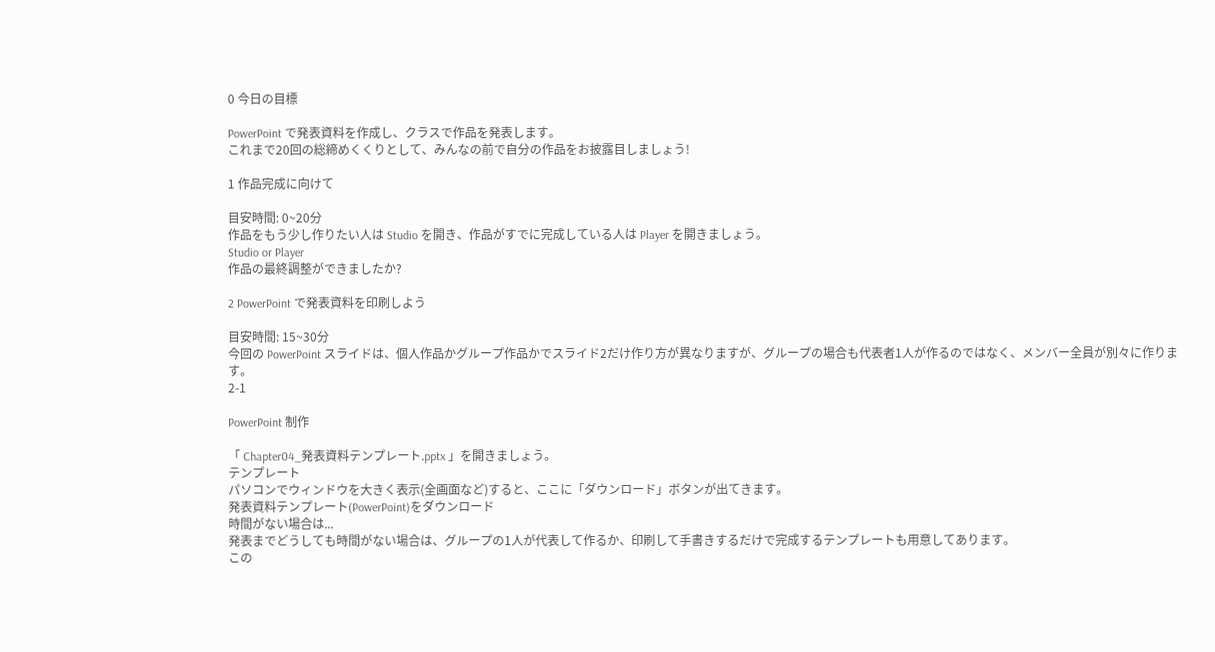0 今日の目標

PowerPoint で発表資料を作成し、クラスで作品を発表します。
これまで20回の総締めくくりとして、みんなの前で自分の作品をお披露目しましょう!

1 作品完成に向けて

目安時間: 0~20分
作品をもう少し作りたい人は Studio を開き、作品がすでに完成している人は Player を開きましょう。
Studio or Player
作品の最終調整ができましたか?

2 PowerPoint で発表資料を印刷しよう

目安時間: 15~30分
今回の PowerPoint スライドは、個人作品かグループ作品かでスライド2だけ作り方が異なりますが、グループの場合も代表者1人が作るのではなく、メンバー全員が別々に作ります。
2-1

PowerPoint 制作

「 Chapter04_発表資料テンプレート.pptx 」を開きましょう。
テンプレート
パソコンでウィンドウを大きく表示(全画面など)すると、ここに「ダウンロード」ボタンが出てきます。
発表資料テンプレート(PowerPoint)をダウンロード
時間がない場合は...
発表までどうしても時間がない場合は、グループの1人が代表して作るか、印刷して手書きするだけで完成するテンプレートも用意してあります。
この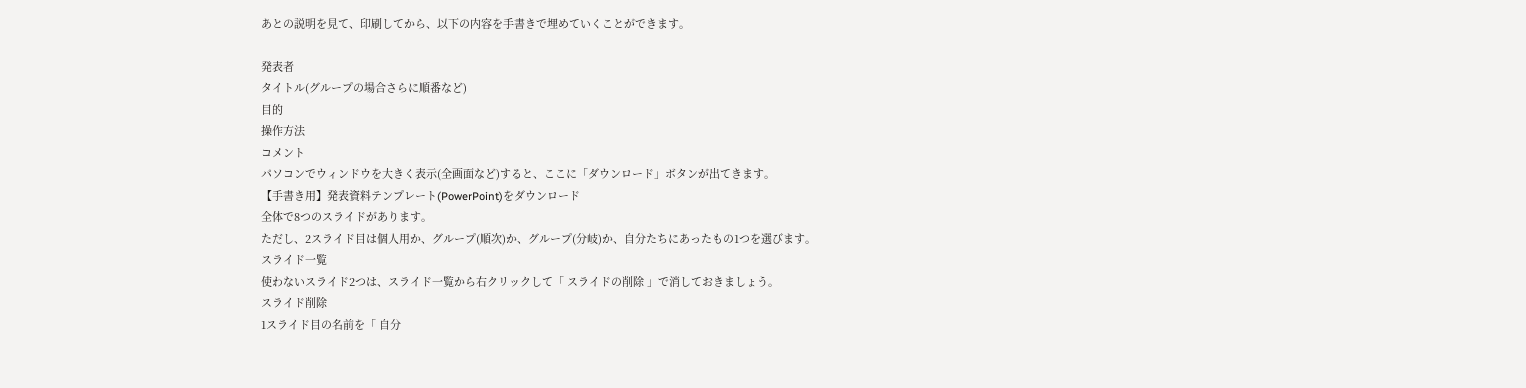あとの説明を見て、印刷してから、以下の内容を手書きで埋めていくことができます。

発表者
タイトル(グループの場合さらに順番など)
目的
操作方法
コメント
パソコンでウィンドウを大きく表示(全画面など)すると、ここに「ダウンロード」ボタンが出てきます。
【手書き用】発表資料テンプレート(PowerPoint)をダウンロード
全体で8つのスライドがあります。
ただし、2スライド目は個人用か、グループ(順次)か、グループ(分岐)か、自分たちにあったもの1つを選びます。
スライド一覧
使わないスライド2つは、スライド一覧から右クリックして「 スライドの削除 」で消しておきましょう。
スライド削除
1スライド目の名前を「 自分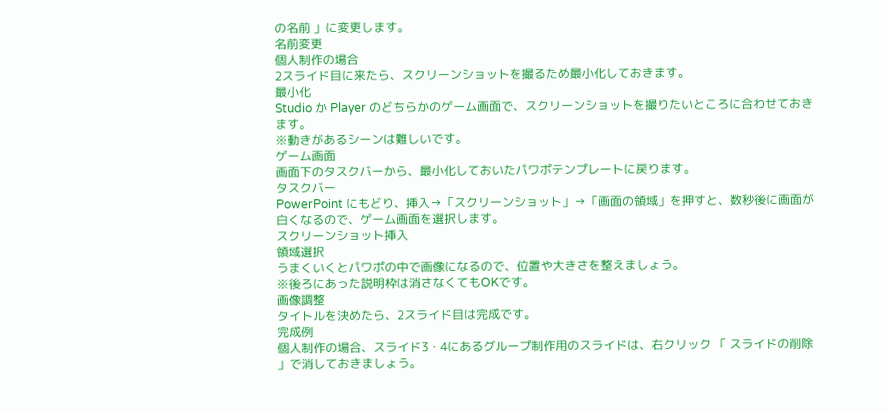の名前 」に変更します。
名前変更
個人制作の場合
2スライド目に来たら、スクリーンショットを撮るため最小化しておきます。
最小化
Studio か Player のどちらかのゲーム画面で、スクリーンショットを撮りたいところに合わせておきます。
※動きがあるシーンは難しいです。
ゲーム画面
画面下のタスクバーから、最小化しておいたパワポテンプレートに戻ります。
タスクバー
PowerPoint にもどり、挿入→「スクリーンショット」→「画面の領域」を押すと、数秒後に画面が白くなるので、ゲーム画面を選択します。
スクリーンショット挿入
領域選択
うまくいくとパワポの中で画像になるので、位置や大きさを整えましょう。
※後ろにあった説明枠は消さなくてもOKです。
画像調整
タイトルを決めたら、2スライド目は完成です。
完成例
個人制作の場合、スライド3・4にあるグループ制作用のスライドは、右クリック 「 スライドの削除 」で消しておきましょう。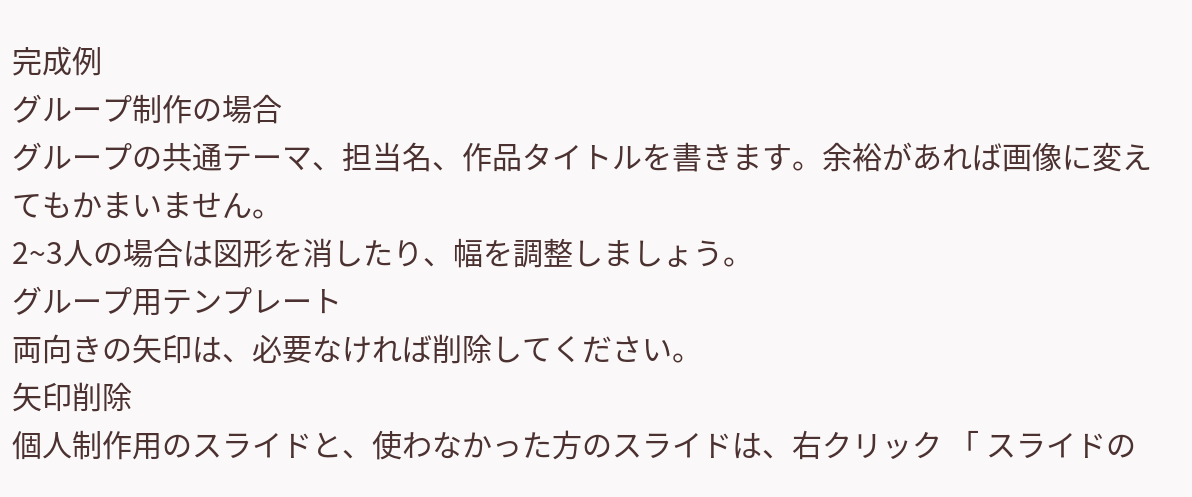完成例
グループ制作の場合
グループの共通テーマ、担当名、作品タイトルを書きます。余裕があれば画像に変えてもかまいません。
2~3人の場合は図形を消したり、幅を調整しましょう。
グループ用テンプレート
両向きの矢印は、必要なければ削除してください。
矢印削除
個人制作用のスライドと、使わなかった方のスライドは、右クリック 「 スライドの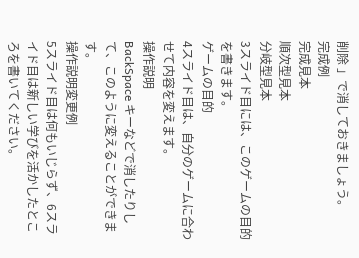削除 」で消しておきましょう。
完成例
完成見本
順次型見本
分岐型見本
3スライド目には、このゲームの目的を書きます。
ゲームの目的
4スライド目は、自分のゲームに合わせて内容を変えます。
操作説明
BackSpace キーなどで消したりして、このように変えることができます。
操作説明変更例
5スライド目は何もいじらず、6スライド目は新しい学びを活かしたところを書いてください。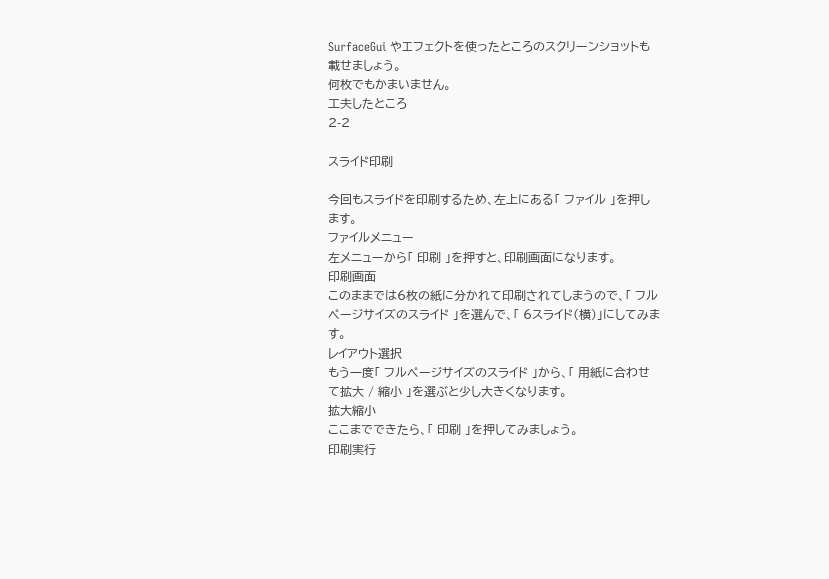SurfaceGui やエフェクトを使ったところのスクリーンショットも載せましょう。
何枚でもかまいません。
工夫したところ
2-2

スライド印刷

今回もスライドを印刷するため、左上にある「 ファイル 」を押します。
ファイルメニュー
左メニューから「 印刷 」を押すと、印刷画面になります。
印刷画面
このままでは6枚の紙に分かれて印刷されてしまうので、「 フルページサイズのスライド 」を選んで、「 6スライド(横)」にしてみます。
レイアウト選択
もう一度「 フルページサイズのスライド 」から、「 用紙に合わせて拡大 / 縮小 」を選ぶと少し大きくなります。
拡大縮小
ここまでできたら、「 印刷 」を押してみましょう。
印刷実行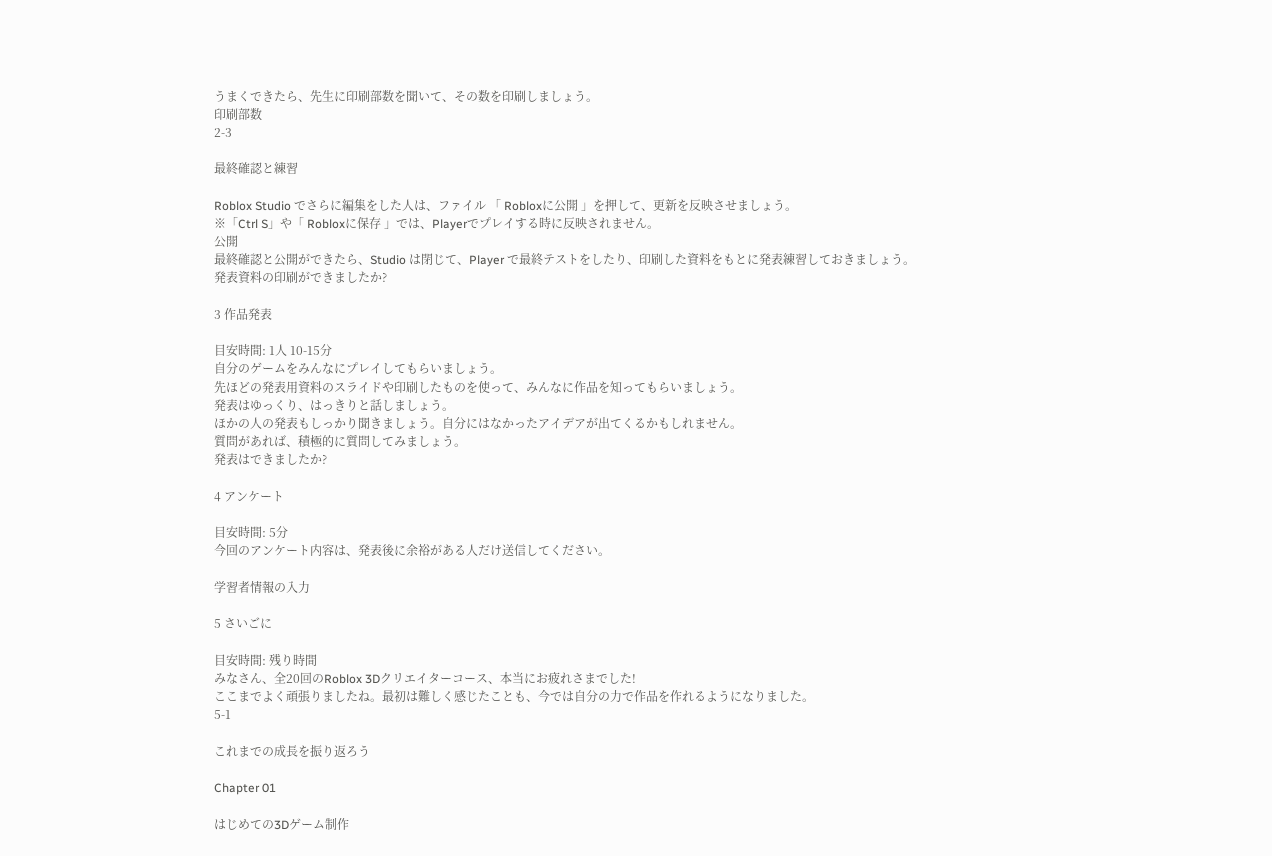うまくできたら、先生に印刷部数を聞いて、その数を印刷しましょう。
印刷部数
2-3

最終確認と練習

Roblox Studio でさらに編集をした人は、ファイル 「 Robloxに公開 」を押して、更新を反映させましょう。
※「Ctrl S」や「 Robloxに保存 」では、Playerでプレイする時に反映されません。
公開
最終確認と公開ができたら、Studio は閉じて、Player で最終テストをしたり、印刷した資料をもとに発表練習しておきましょう。
発表資料の印刷ができましたか?

3 作品発表

目安時間: 1人 10-15分
自分のゲームをみんなにプレイしてもらいましょう。
先ほどの発表用資料のスライドや印刷したものを使って、みんなに作品を知ってもらいましょう。
発表はゆっくり、はっきりと話しましょう。
ほかの人の発表もしっかり聞きましょう。自分にはなかったアイデアが出てくるかもしれません。
質問があれば、積極的に質問してみましょう。
発表はできましたか?

4 アンケート

目安時間: 5分
今回のアンケート内容は、発表後に余裕がある人だけ送信してください。

学習者情報の入力

5 さいごに

目安時間: 残り時間
みなさん、全20回のRoblox 3Dクリエイターコース、本当にお疲れさまでした!
ここまでよく頑張りましたね。最初は難しく感じたことも、今では自分の力で作品を作れるようになりました。
5-1

これまでの成長を振り返ろう

Chapter 01

はじめての3Dゲーム制作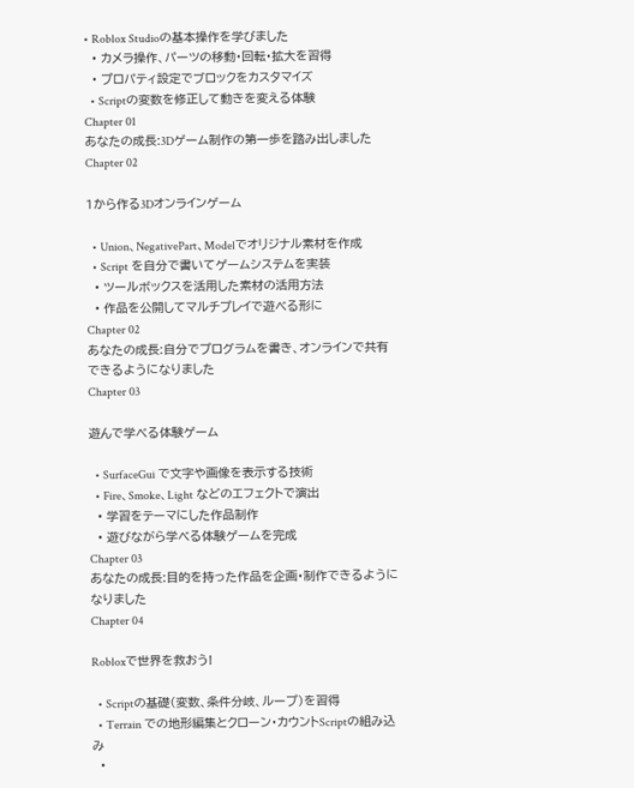• Roblox Studioの基本操作を学びました
  • カメラ操作、パーツの移動・回転・拡大を習得
  • プロパティ設定でブロックをカスタマイズ
  • Scriptの変数を修正して動きを変える体験
Chapter 01
あなたの成長:3Dゲーム制作の第一歩を踏み出しました
Chapter 02

1から作る3Dオンラインゲーム

  • Union、NegativePart、Modelでオリジナル素材を作成
  • Script を自分で書いてゲームシステムを実装
  • ツールボックスを活用した素材の活用方法
  • 作品を公開してマルチプレイで遊べる形に
Chapter 02
あなたの成長:自分でプログラムを書き、オンラインで共有できるようになりました
Chapter 03

遊んで学べる体験ゲーム

  • SurfaceGui で文字や画像を表示する技術
  • Fire、Smoke、Light などのエフェクトで演出
  • 学習をテーマにした作品制作
  • 遊びながら学べる体験ゲームを完成
Chapter 03
あなたの成長:目的を持った作品を企画・制作できるようになりました
Chapter 04

Robloxで世界を救おう!

  • Scriptの基礎(変数、条件分岐、ループ)を習得
  • Terrain での地形編集とクローン・カウントScriptの組み込み
  •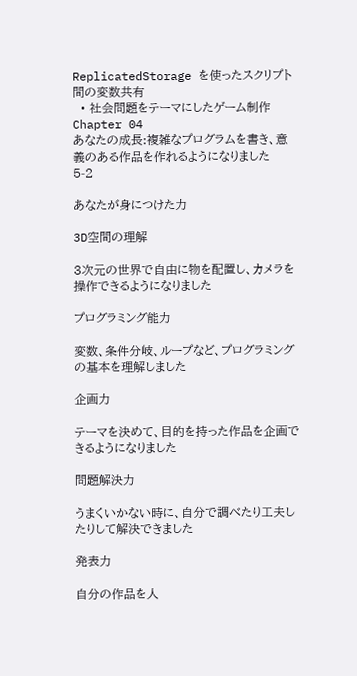ReplicatedStorage を使ったスクリプト間の変数共有
  • 社会問題をテーマにしたゲーム制作
Chapter 04
あなたの成長:複雑なプログラムを書き、意義のある作品を作れるようになりました
5-2

あなたが身につけた力

3D空間の理解

3次元の世界で自由に物を配置し、カメラを操作できるようになりました

プログラミング能力

変数、条件分岐、ループなど、プログラミングの基本を理解しました

企画力

テーマを決めて、目的を持った作品を企画できるようになりました

問題解決力

うまくいかない時に、自分で調べたり工夫したりして解決できました

発表力

自分の作品を人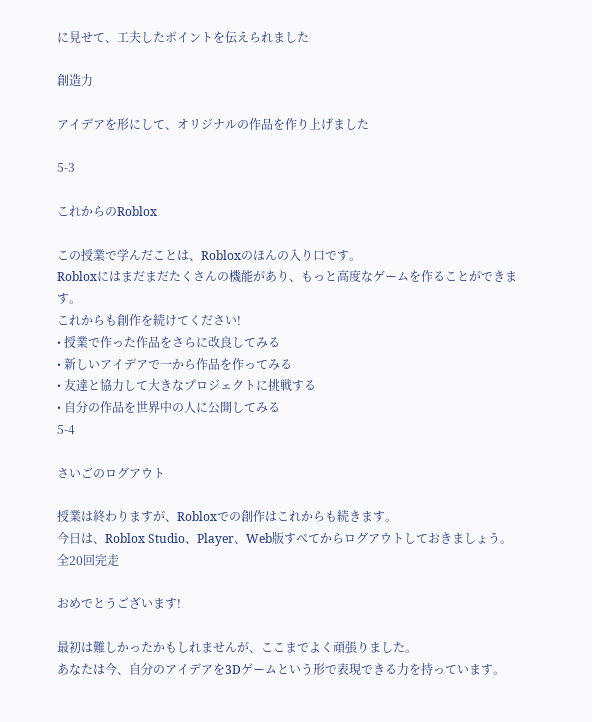に見せて、工夫したポイントを伝えられました

創造力

アイデアを形にして、オリジナルの作品を作り上げました

5-3

これからのRoblox

この授業で学んだことは、Robloxのほんの入り口です。
Robloxにはまだまだたくさんの機能があり、もっと高度なゲームを作ることができます。
これからも創作を続けてください!
• 授業で作った作品をさらに改良してみる
• 新しいアイデアで一から作品を作ってみる
• 友達と協力して大きなプロジェクトに挑戦する
• 自分の作品を世界中の人に公開してみる
5-4

さいごのログアウト

授業は終わりますが、Robloxでの創作はこれからも続きます。
今日は、Roblox Studio、Player、Web版すべてからログアウトしておきましょう。
全20回完走

おめでとうございます!

最初は難しかったかもしれませんが、ここまでよく頑張りました。
あなたは今、自分のアイデアを3Dゲームという形で表現できる力を持っています。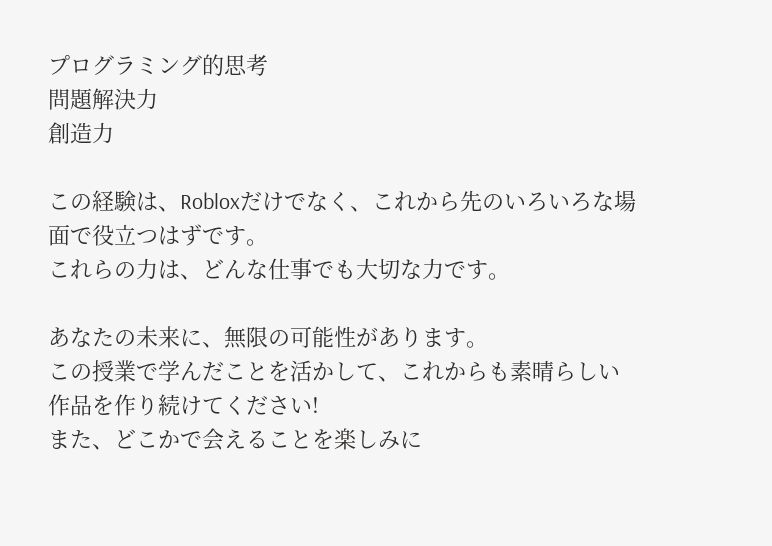プログラミング的思考
問題解決力
創造力

この経験は、Robloxだけでなく、これから先のいろいろな場面で役立つはずです。
これらの力は、どんな仕事でも大切な力です。

あなたの未来に、無限の可能性があります。
この授業で学んだことを活かして、これからも素晴らしい作品を作り続けてください!
また、どこかで会えることを楽しみに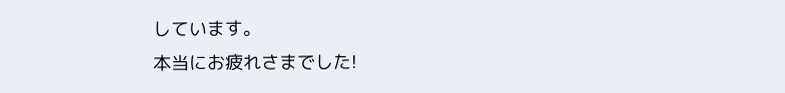しています。
本当にお疲れさまでした!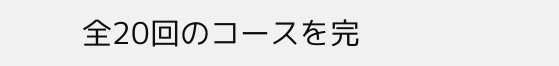全20回のコースを完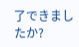了できましたか?